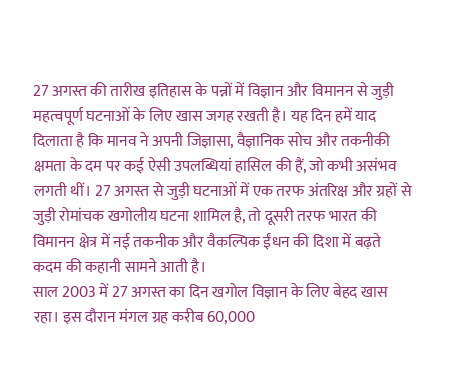27 अगस्त की तारीख इतिहास के पन्नों में विज्ञान और विमानन से जुड़ी महत्वपूर्ण घटनाओं के लिए खास जगह रखती है। यह दिन हमें याद दिलाता है कि मानव ने अपनी जिज्ञासा, वैज्ञानिक सोच और तकनीकी क्षमता के दम पर कई ऐसी उपलब्धियां हासिल की हैं, जो कभी असंभव लगती थीं। 27 अगस्त से जुड़ी घटनाओं में एक तरफ अंतरिक्ष और ग्रहों से जुड़ी रोमांचक खगोलीय घटना शामिल है, तो दूसरी तरफ भारत की विमानन क्षेत्र में नई तकनीक और वैकल्पिक ईंधन की दिशा में बढ़ते कदम की कहानी सामने आती है।
साल 2003 में 27 अगस्त का दिन खगोल विज्ञान के लिए बेहद खास रहा। इस दौरान मंगल ग्रह करीब 60,000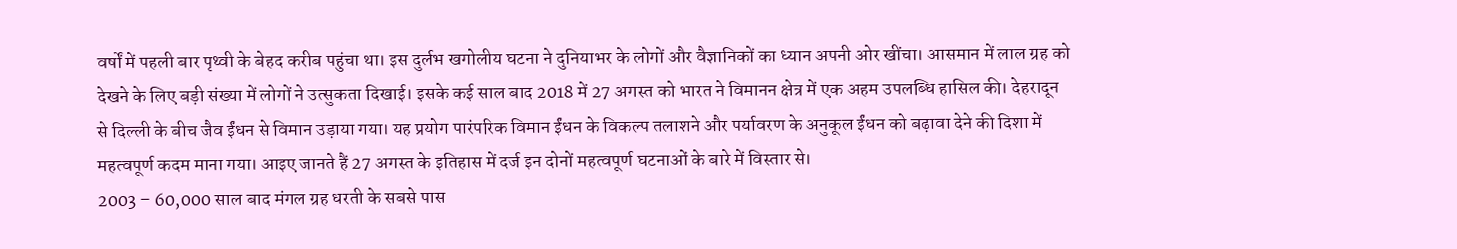वर्षों में पहली बार पृथ्वी के बेहद करीब पहुंचा था। इस दुर्लभ खगोलीय घटना ने दुनियाभर के लोगों और वैज्ञानिकों का ध्यान अपनी ओर खींचा। आसमान में लाल ग्रह को देखने के लिए बड़ी संख्या में लोगों ने उत्सुकता दिखाई। इसके कई साल बाद 2018 में 27 अगस्त को भारत ने विमानन क्षेत्र में एक अहम उपलब्धि हासिल की। देहरादून से दिल्ली के बीच जैव ईंधन से विमान उड़ाया गया। यह प्रयोग पारंपरिक विमान ईंधन के विकल्प तलाशने और पर्यावरण के अनुकूल ईंधन को बढ़ावा देने की दिशा में महत्वपूर्ण कदम माना गया। आइए जानते हैं 27 अगस्त के इतिहास में दर्ज इन दोनों महत्वपूर्ण घटनाओं के बारे में विस्तार से।
2003 – 60,000 साल बाद मंगल ग्रह धरती के सबसे पास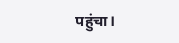पहुंचा।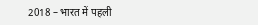2018 – भारत में पहली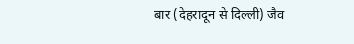बार (देहरादून से दिल्ली) जैव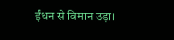ईंधन से विमान उड़ा।